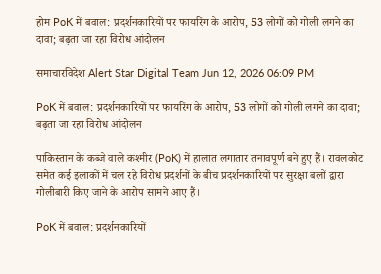होम PoK में बवाल: प्रदर्शनकारियों पर फायरिंग के आरोप, 53 लोगों को गोली लगने का दावा; बढ़ता जा रहा विरोध आंदोलन

समाचारविदेश Alert Star Digital Team Jun 12, 2026 06:09 PM

PoK में बवाल: प्रदर्शनकारियों पर फायरिंग के आरोप, 53 लोगों को गोली लगने का दावा; बढ़ता जा रहा विरोध आंदोलन

पाकिस्तान के कब्जे वाले कश्मीर (PoK) में हालात लगातार तनावपूर्ण बने हुए हैं। रावलकोट समेत कई इलाकों में चल रहे विरोध प्रदर्शनों के बीच प्रदर्शनकारियों पर सुरक्षा बलों द्वारा गोलीबारी किए जाने के आरोप सामने आए हैं।

PoK में बवाल: प्रदर्शनकारियों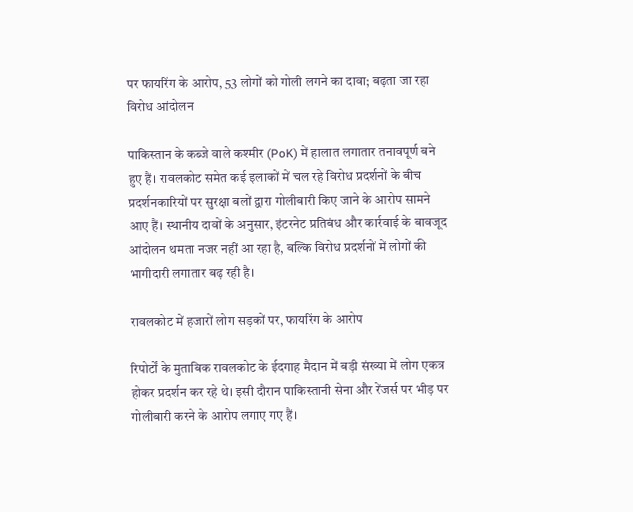पर फायरिंग के आरोप, 53 लोगों को गोली लगने का दावा; बढ़ता जा रहा विरोध आंदोलन

पाकिस्तान के कब्जे वाले कश्मीर (PoK) में हालात लगातार तनावपूर्ण बने हुए हैं। रावलकोट समेत कई इलाकों में चल रहे विरोध प्रदर्शनों के बीच प्रदर्शनकारियों पर सुरक्षा बलों द्वारा गोलीबारी किए जाने के आरोप सामने आए हैं। स्थानीय दावों के अनुसार, इंटरनेट प्रतिबंध और कार्रवाई के बावजूद आंदोलन थमता नजर नहीं आ रहा है, बल्कि विरोध प्रदर्शनों में लोगों की भागीदारी लगातार बढ़ रही है।

रावलकोट में हजारों लोग सड़कों पर, फायरिंग के आरोप

रिपोर्टों के मुताबिक रावलकोट के ईदगाह मैदान में बड़ी संख्या में लोग एकत्र होकर प्रदर्शन कर रहे थे। इसी दौरान पाकिस्तानी सेना और रेंजर्स पर भीड़ पर गोलीबारी करने के आरोप लगाए गए हैं।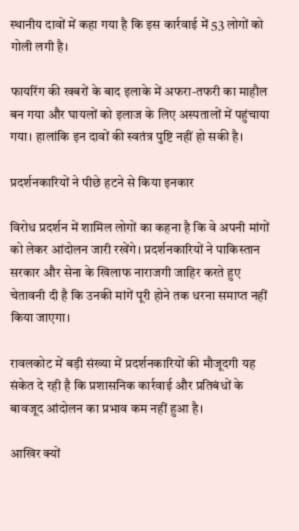स्थानीय दावों में कहा गया है कि इस कार्रवाई में 53 लोगों को गोली लगी है।

फायरिंग की खबरों के बाद इलाके में अफरा-तफरी का माहौल बन गया और घायलों को इलाज के लिए अस्पतालों में पहुंचाया गया। हालांकि इन दावों की स्वतंत्र पुष्टि नहीं हो सकी है।

प्रदर्शनकारियों ने पीछे हटने से किया इनकार

विरोध प्रदर्शन में शामिल लोगों का कहना है कि वे अपनी मांगों को लेकर आंदोलन जारी रखेंगे। प्रदर्शनकारियों ने पाकिस्तान सरकार और सेना के खिलाफ नाराजगी जाहिर करते हुए चेतावनी दी है कि उनकी मांगें पूरी होने तक धरना समाप्त नहीं किया जाएगा।

रावलकोट में बड़ी संख्या में प्रदर्शनकारियों की मौजूदगी यह संकेत दे रही है कि प्रशासनिक कार्रवाई और प्रतिबंधों के बावजूद आंदोलन का प्रभाव कम नहीं हुआ है।

आखिर क्यों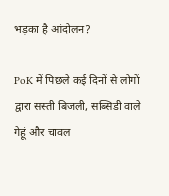भड़का है आंदोलन?

PoK में पिछले कई दिनों से लोगों द्वारा सस्ती बिजली, सब्सिडी वाले गेहूं और चावल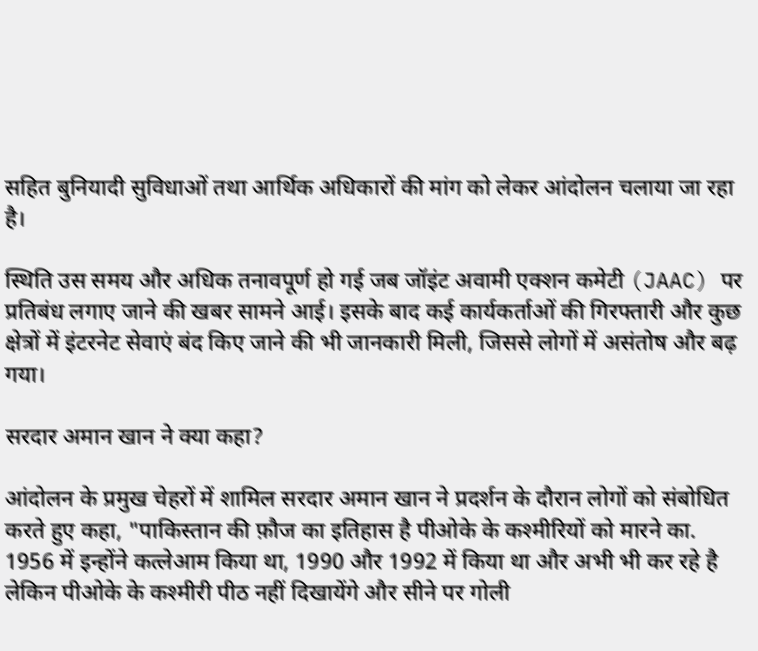सहित बुनियादी सुविधाओं तथा आर्थिक अधिकारों की मांग को लेकर आंदोलन चलाया जा रहा है।

स्थिति उस समय और अधिक तनावपूर्ण हो गई जब जॉइंट अवामी एक्शन कमेटी (JAAC) पर प्रतिबंध लगाए जाने की खबर सामने आई। इसके बाद कई कार्यकर्ताओं की गिरफ्तारी और कुछ क्षेत्रों में इंटरनेट सेवाएं बंद किए जाने की भी जानकारी मिली, जिससे लोगों में असंतोष और बढ़ गया।

सरदार अमान खान ने क्या कहा?

आंदोलन के प्रमुख चेहरों में शामिल सरदार अमान खान ने प्रदर्शन के दौरान लोगों को संबोधित करते हुए कहा, "पाकिस्तान की फ़ौज का इतिहास है पीओके के कश्मीरियों को मारने का. 1956 में इन्होंने कत्लेआम किया था, 1990 और 1992 में किया था और अभी भी कर रहे है लेकिन पीओके के कश्मीरी पीठ नहीं दिखायेंगे और सीने पर गोली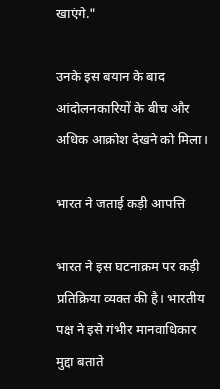खाएंगे."

उनके इस बयान के बाद आंदोलनकारियों के बीच और अधिक आक्रोश देखने को मिला।

भारत ने जताई कड़ी आपत्ति

भारत ने इस घटनाक्रम पर कड़ी प्रतिक्रिया व्यक्त की है। भारतीय पक्ष ने इसे गंभीर मानवाधिकार मुद्दा बताते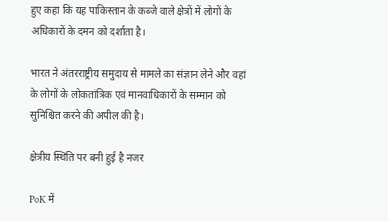हुए कहा कि यह पाकिस्तान के कब्जे वाले क्षेत्रों में लोगों के अधिकारों के दमन को दर्शाता है।

भारत ने अंतरराष्ट्रीय समुदाय से मामले का संज्ञान लेने और वहां के लोगों के लोकतांत्रिक एवं मानवाधिकारों के सम्मान को सुनिश्चित करने की अपील की है।

क्षेत्रीय स्थिति पर बनी हुई है नजर

PoK में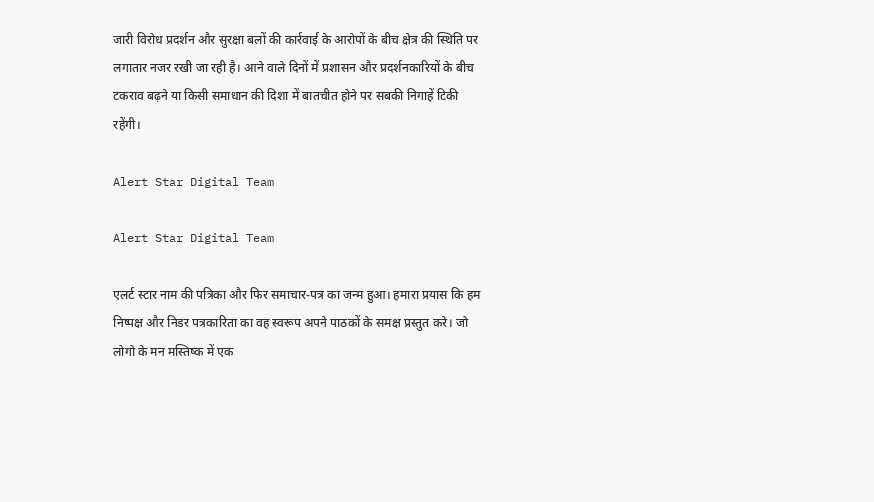जारी विरोध प्रदर्शन और सुरक्षा बलों की कार्रवाई के आरोपों के बीच क्षेत्र की स्थिति पर लगातार नजर रखी जा रही है। आने वाले दिनों में प्रशासन और प्रदर्शनकारियों के बीच टकराव बढ़ने या किसी समाधान की दिशा में बातचीत होने पर सबकी निगाहें टिकी रहेंगी।

Alert Star Digital Team

Alert Star Digital Team

एलर्ट स्टार नाम की पत्रिका और फिर समाचार-पत्र का जन्म हुआ। हमारा प्रयास कि हम निष्पक्ष और निडर पत्रकारिता का वह स्वरूप अपने पाठकों के समक्ष प्रस्तुत करे। जो लोगो के मन मस्तिष्क में एक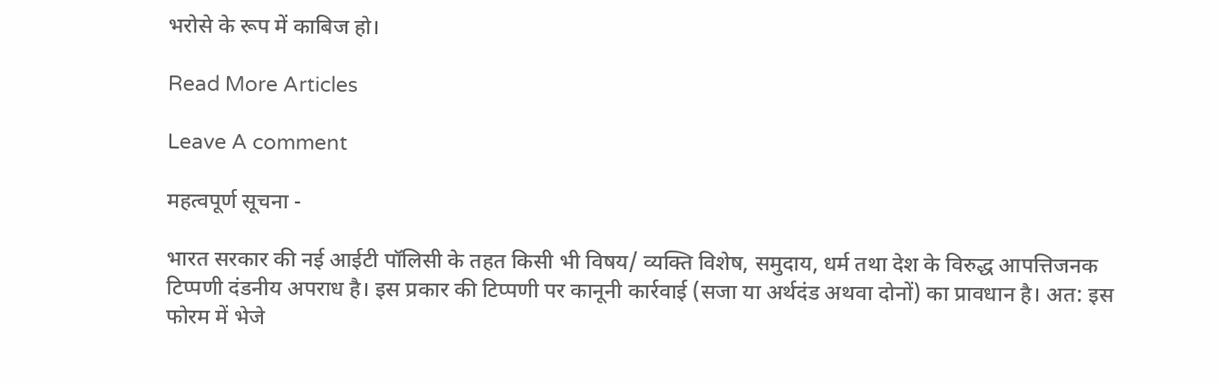भरोसे के रूप में काबिज हो।

Read More Articles

Leave A comment

महत्वपूर्ण सूचना -

भारत सरकार की नई आईटी पॉलिसी के तहत किसी भी विषय/ व्यक्ति विशेष, समुदाय, धर्म तथा देश के विरुद्ध आपत्तिजनक टिप्पणी दंडनीय अपराध है। इस प्रकार की टिप्पणी पर कानूनी कार्रवाई (सजा या अर्थदंड अथवा दोनों) का प्रावधान है। अत: इस फोरम में भेजे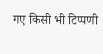गए किसी भी टिप्पणी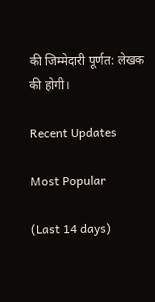की जिम्मेदारी पूर्णत: लेखक की होगी।

Recent Updates

Most Popular

(Last 14 days)